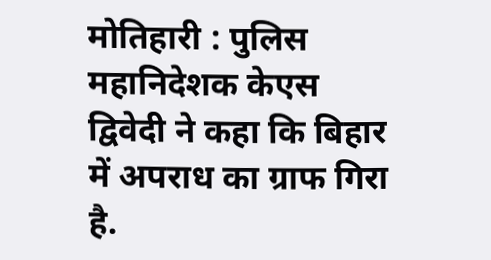मोतिहारी : पुलिस महानिदेशक केएस द्विवेदी ने कहा कि बिहार में अपराध का ग्राफ गिरा है.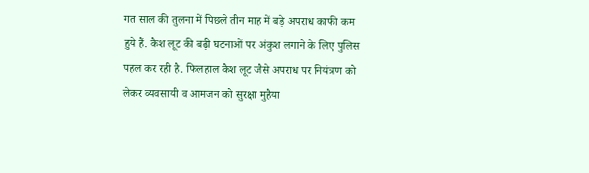गत साल की तुलना में पिछले तीन माह में बड़े अपराध काफी कम हुये हैं. कैश लूट की बढ़ी घटनाओं पर अंकुश लगाने के लिए पुलिस पहल कर रही है. फिलहाल कैश लूट जैसे अपराध पर नियंत्रण को लेकर व्यवसायी व आमजन को सुरक्षा मुहैया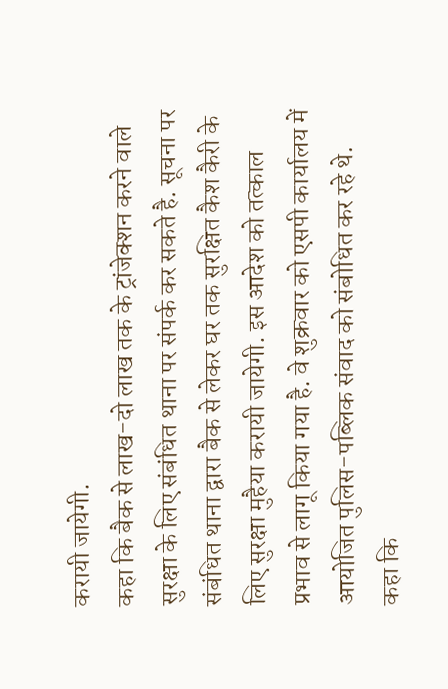करायी जायेगी.
कहा कि बैक से लाख-दो लाख तक के ट्रांजेक्शन करने वाले सुरक्षा के लिए संबंधित थाना पर संपर्क कर सकते है. सूचना पर संबंधित थाना द्वारा बैक से लेकर घर तक सुरक्षित कैश कैरी के लिए सुरक्षा मुहैया करायी जायेगी. इस आदेश को तत्काल प्रभाव से लागू किया गया है. वे शुक्रवार को एसपी कार्यालय में आयोजित पुलिस-पब्लिक संवाद को संबोधित कर रहे थे. कहा कि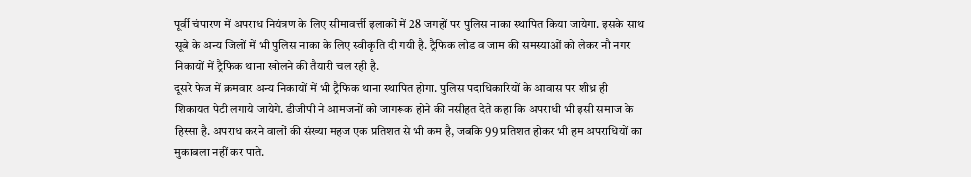पूर्वी चंपारण में अपराध नियंत्रण के लिए सीमावर्त्ती इलाकों में 28 जगहों पर पुलिस नाका स्थापित किया जायेगा. इसके साथ सूबे के अन्य जिलों में भी पुलिस नाका के लिए स्वीकृति दी गयी है. ट्रैफिक लोड व जाम की समस्याओं को लेकर नौ नगर निकायों में ट्रैफिक थाना खोलने की तैयारी चल रही है.
दूसरे फेज में क्रमवार अन्य निकायों में भी ट्रैफिक थाना स्थापित होगा. पुलिस पदाधिकारियों के आवास पर शीध्र ही शिकायत पेटी लगाये जायेगे. डीजीपी ने आमजनों को जागरूक होने की नसीहत देते कहा कि अपराधी भी इसी समाज के हिस्सा है. अपराध करने वालों की संख्या महज एक प्रतिशत से भी कम है, जबकि 99 प्रतिशत होकर भी हम अपराधियों का मुकाबला नहीं कर पाते.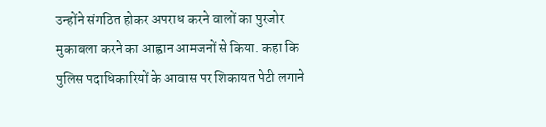उन्होंने संगठित होकर अपराध करने वालों का पुरजोर मुकाबला करने का आह्वान आमजनों से किया. कहा कि पुलिस पदाधिकारियों के आवास पर शिकायत पेटी लगाने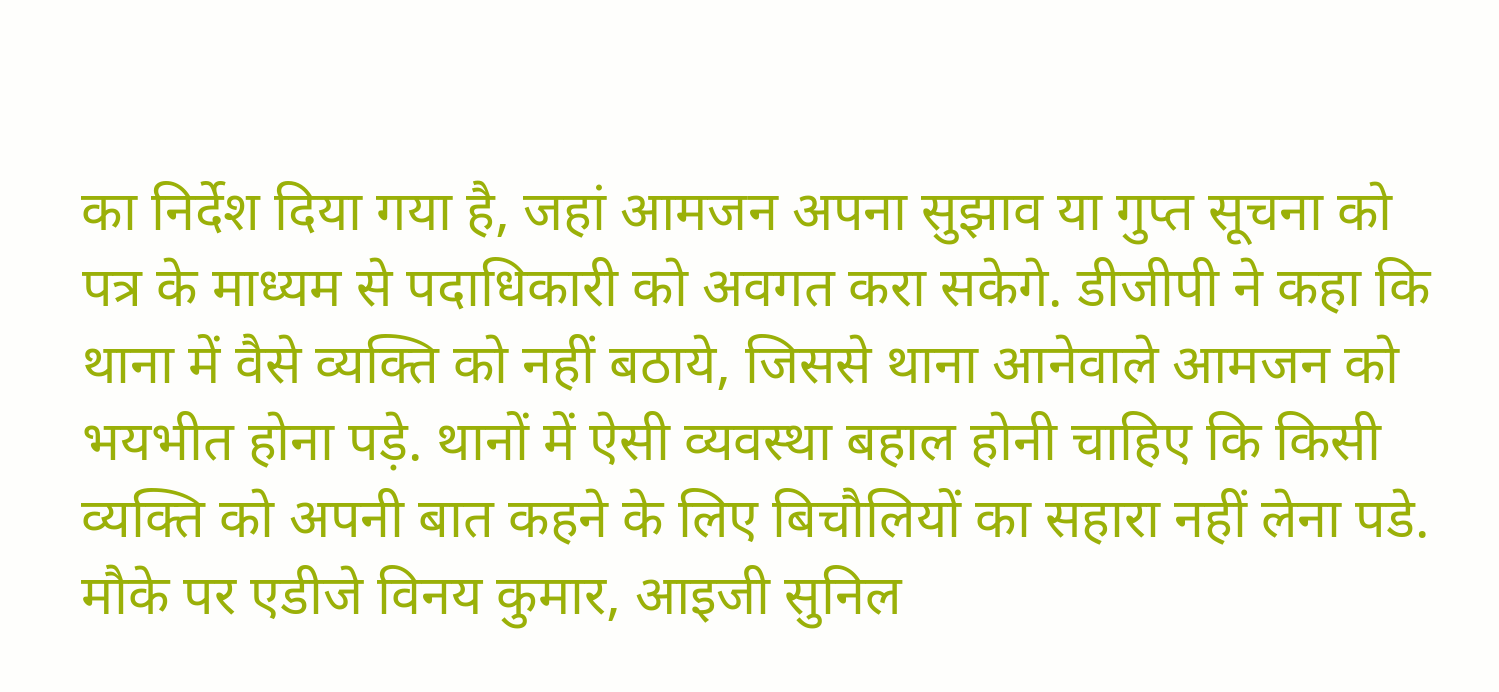का निर्देश दिया गया है, जहां आमजन अपना सुझाव या गुप्त सूचना को पत्र के माध्यम से पदाधिकारी को अवगत करा सकेगे. डीजीपी ने कहा कि थाना में वैसे व्यक्ति को नहीं बठाये, जिससे थाना आनेवाले आमजन को भयभीत होना पड़े. थानों में ऐसी व्यवस्था बहाल होनी चाहिए कि किसी व्यक्ति को अपनी बात कहने के लिए बिचौलियों का सहारा नहीं लेना पडे. मौके पर एडीजे विनय कुमार, आइजी सुनिल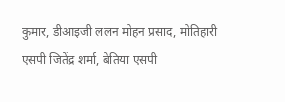कुमार, डीआइजी ललन मोहन प्रसाद, मोतिहारी एसपी जितेंद्र शर्मा, बेतिया एसपी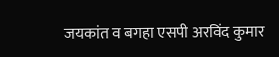जयकांत व बगहा एसपी अरविंद कुमार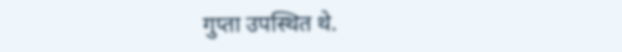गुप्ता उपस्थित थे.